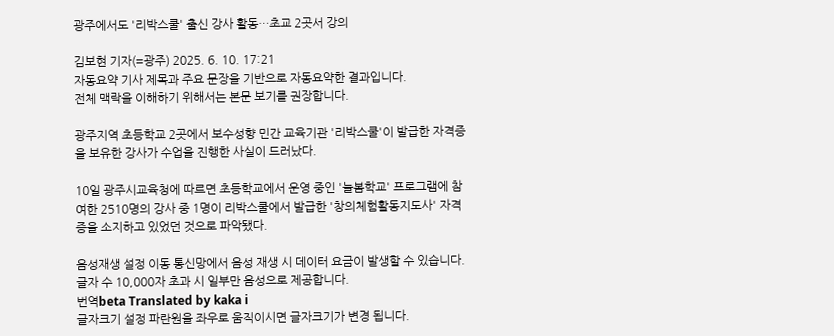광주에서도 '리박스쿨' 출신 강사 활동…초교 2곳서 강의

김보현 기자(=광주) 2025. 6. 10. 17:21
자동요약 기사 제목과 주요 문장을 기반으로 자동요약한 결과입니다.
전체 맥락을 이해하기 위해서는 본문 보기를 권장합니다.

광주지역 초등학교 2곳에서 보수성향 민간 교육기관 '리박스쿨'이 발급한 자격증을 보유한 강사가 수업을 진행한 사실이 드러났다.

10일 광주시교육청에 따르면 초등학교에서 운영 중인 '늘봄학교' 프로그램에 참여한 2510명의 강사 중 1명이 리박스쿨에서 발급한 '창의체험활동지도사' 자격증을 소지하고 있었던 것으로 파악됐다.

음성재생 설정 이동 통신망에서 음성 재생 시 데이터 요금이 발생할 수 있습니다. 글자 수 10,000자 초과 시 일부만 음성으로 제공합니다.
번역beta Translated by kaka i
글자크기 설정 파란원을 좌우로 움직이시면 글자크기가 변경 됩니다.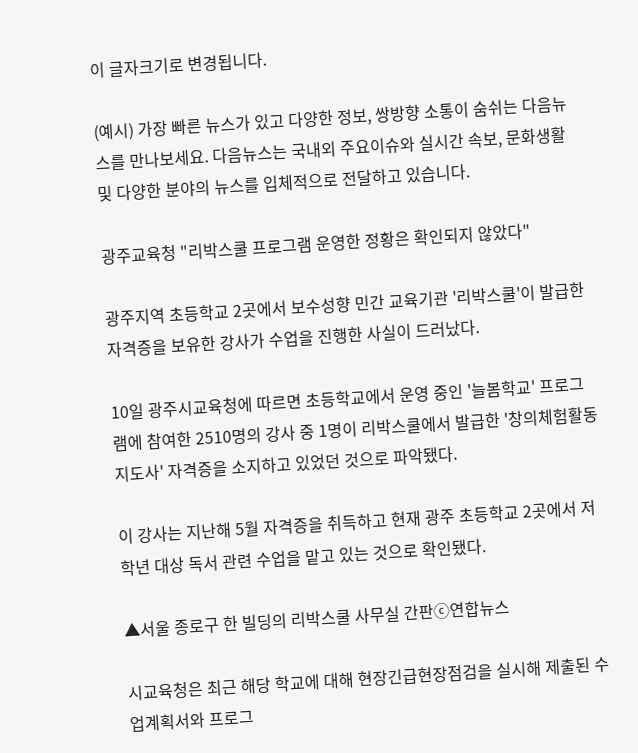이 글자크기로 변경됩니다.

(예시) 가장 빠른 뉴스가 있고 다양한 정보, 쌍방향 소통이 숨쉬는 다음뉴스를 만나보세요. 다음뉴스는 국내외 주요이슈와 실시간 속보, 문화생활 및 다양한 분야의 뉴스를 입체적으로 전달하고 있습니다.

광주교육청 "리박스쿨 프로그램 운영한 정황은 확인되지 않았다"

광주지역 초등학교 2곳에서 보수성향 민간 교육기관 '리박스쿨'이 발급한 자격증을 보유한 강사가 수업을 진행한 사실이 드러났다.

10일 광주시교육청에 따르면 초등학교에서 운영 중인 '늘봄학교' 프로그램에 참여한 2510명의 강사 중 1명이 리박스쿨에서 발급한 '창의체험활동지도사' 자격증을 소지하고 있었던 것으로 파악됐다.

이 강사는 지난해 5월 자격증을 취득하고 현재 광주 초등학교 2곳에서 저학년 대상 독서 관련 수업을 맡고 있는 것으로 확인됐다.

▲서울 종로구 한 빌딩의 리박스쿨 사무실 간판ⓒ연합뉴스

시교육청은 최근 해당 학교에 대해 현장긴급현장점검을 실시해 제출된 수업계획서와 프로그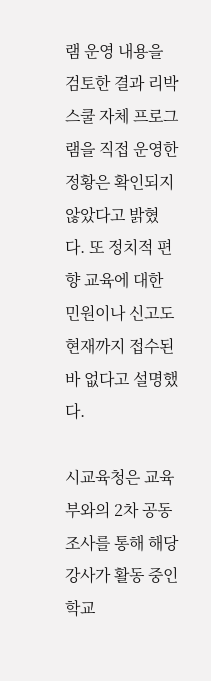램 운영 내용을 검토한 결과 리박스쿨 자체 프로그램을 직접 운영한 정황은 확인되지 않았다고 밝혔다. 또 정치적 편향 교육에 대한 민원이나 신고도 현재까지 접수된 바 없다고 설명했다.

시교육청은 교육부와의 2차 공동조사를 통해 해당 강사가 활동 중인 학교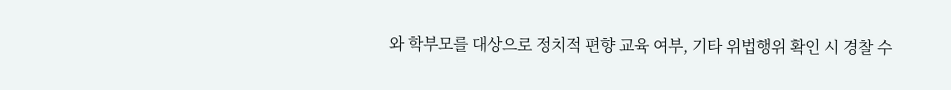와 학부모를 대상으로 정치적 편향 교육 여부, 기타 위법행위 확인 시 경찰 수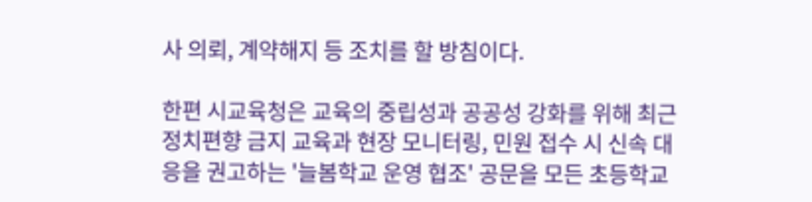사 의뢰, 계약해지 등 조치를 할 방침이다.

한편 시교육청은 교육의 중립성과 공공성 강화를 위해 최근 정치편향 금지 교육과 현장 모니터링, 민원 접수 시 신속 대응을 권고하는 '늘봄학교 운영 협조' 공문을 모든 초등학교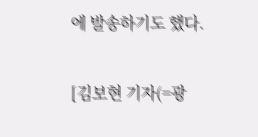에 발송하기도 했다.

[김보현 기자(=광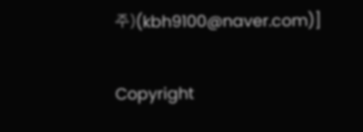주)(kbh9100@naver.com)]

Copyright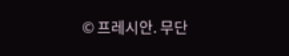© 프레시안. 무단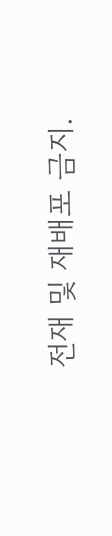전재 및 재배포 금지.